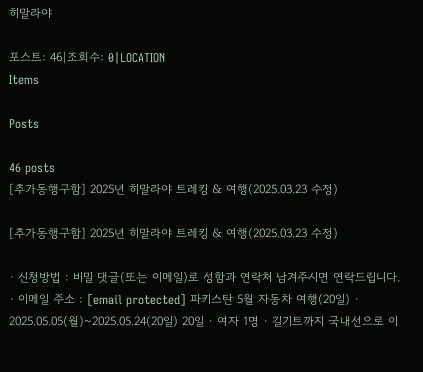히말라야

포스트: 46|조회수: 0|LOCATION
Items

Posts

46 posts
[추가동행구함] 2025년 히말라야 트레킹 & 여행(2025.03.23 수정)

[추가동행구함] 2025년 히말라야 트레킹 & 여행(2025.03.23 수정)

· 신청방법 : 비밀 댓글(또는 이메일)로 성함과 연락처 남겨주시면 연락드립니다. · 이메일 주소 : [email protected] 파키스탄 5월 자동차 여행(20일) · 2025.05.05(월)~2025.05.24(20일) 20일 · 여자 1명 · 길기트까지 국내선으로 이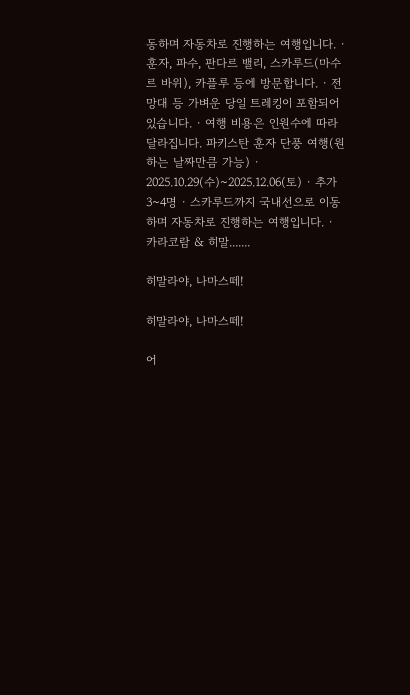동하며 자동차로 진행하는 여행입니다. · 훈자, 파수, 판다르 밸리, 스카루드(마수르 바위), 카플루 등에 방문합니다. · 전망대 등 가벼운 당일 트레킹이 포함되어 있습니다. · 여행 비용은 인원수에 따라 달라집니다. 파키스탄 훈자 단풍 여행(원하는 날짜만큼 가능) · 2025.10.29(수)~2025.12.06(토) · 추가 3~4명 · 스카루드까지 국내선으로 이동하며 자동차로 진행하는 여행입니다. · 카라코람 & 히말.......

히말라야, 나마스떼!

히말라야, 나마스떼!

어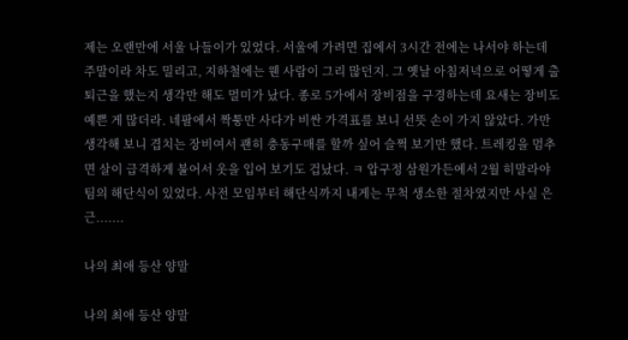제는 오랜만에 서울 나들이가 있었다. 서울에 가려면 집에서 3시간 전에는 나서야 하는데 주말이라 차도 밀리고, 지하철에는 웬 사람이 그리 많던지. 그 옛날 아침저녁으로 어떻게 출퇴근을 했는지 생각만 해도 멀미가 났다. 종로 5가에서 장비점을 구경하는데 요새는 장비도 예쁜 게 많더라. 네팔에서 짝퉁만 사다가 비싼 가격표를 보니 선뜻 손이 가지 않았다. 가만 생각해 보니 겹치는 장비여서 괜히 충동구매를 할까 싶어 슬쩍 보기만 했다. 트레킹을 멈추면 살이 급격하게 불어서 옷을 입어 보기도 겁났다. ㅋ 압구정 삼원가든에서 2월 히말라야 팀의 해단식이 있었다. 사전 모임부터 해단식까지 내게는 무척 생소한 절차였지만 사실 은근.......

나의 최애 등산 양말

나의 최애 등산 양말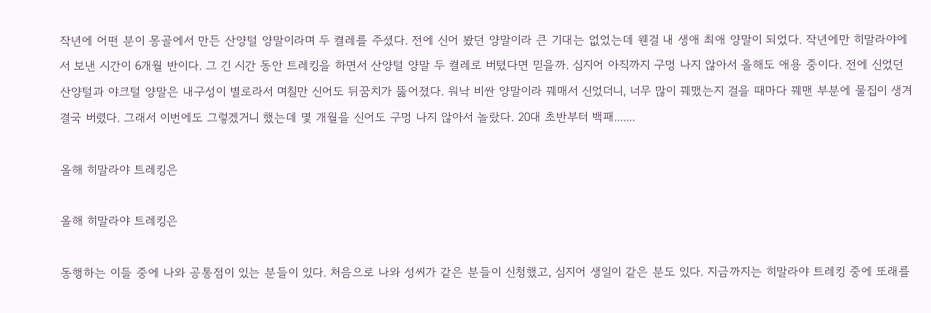작년에 어떤 분이 몽골에서 만든 산양털 양말이라며 두 켤레를 주셨다. 전에 신어 봤던 양말이라 큰 기대는 없었는데 웬걸 내 생애 최애 양말이 되었다. 작년에만 히말라야에서 보낸 시간이 6개월 반이다. 그 긴 시간 동안 트레킹을 하면서 산양털 양말 두 켤레로 버텼다면 믿을까. 심지어 아직까지 구멍 나지 않아서 올해도 애용 중이다. 전에 신었던 산양털과 야크털 양말은 내구성이 별로라서 며칠만 신어도 뒤꿈치가 뚫어졌다. 워낙 비싼 양말이라 꿰매서 신었더니, 너무 많이 꿰맸는지 걸을 때마다 꿰맨 부분에 물집이 생겨 결국 버렸다. 그래서 이번에도 그렇겠거니 했는데 몇 개월을 신어도 구멍 나지 않아서 놀랐다. 20대 초반부터 백패.......

올해 히말라야 트레킹은

올해 히말라야 트레킹은

동행하는 이들 중에 나와 공통점이 있는 분들이 있다. 처음으로 나와 성씨가 같은 분들이 신청했고, 심지어 생일이 같은 분도 있다. 지금까지는 히말라야 트레킹 중에 또래를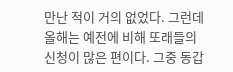만난 적이 거의 없었다. 그런데 올해는 예전에 비해 또래들의 신청이 많은 편이다. 그중 동갑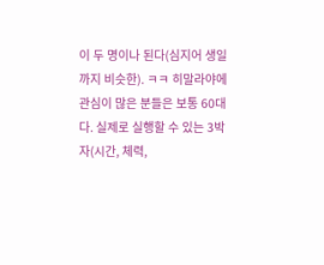이 두 명이나 된다(심지어 생일까지 비슷한). ㅋㅋ 히말라야에 관심이 많은 분들은 보통 60대다. 실제로 실행할 수 있는 3박자(시간, 체력,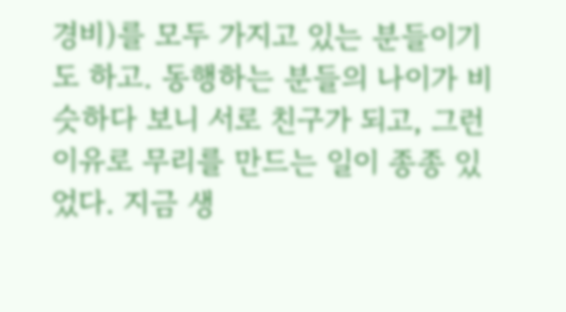경비)를 모두 가지고 있는 분들이기도 하고. 동행하는 분들의 나이가 비슷하다 보니 서로 친구가 되고, 그런 이유로 무리를 만드는 일이 종종 있었다. 지금 생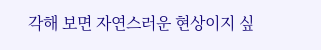각해 보면 자연스러운 현상이지 싶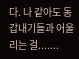다. 나 같아도 동갑내기들과 어울리는 걸.......